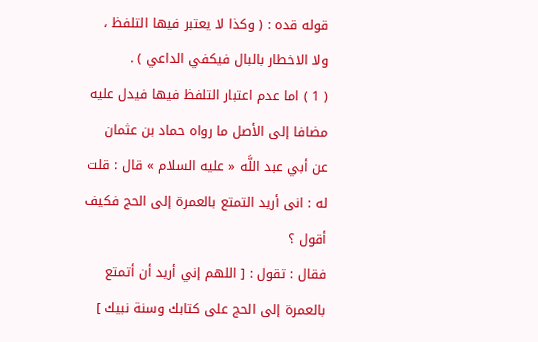قوله قده : ( وكذا لا يعتبر فيها التلفظ ، ولا الاخطار بالبال فيكفي الداعي ) .
( 1 ) اما عدم اعتبار التلفظ فيها فيدل عليه مضافا إلى الأصل ما رواه حماد بن عثمان عن أبي عبد اللَّه « عليه السلام » قال : قلت له : انى أريد التمتع بالعمرة إلى الحج فكيف أقول ؟
فقال : تقول : [ اللهم إني أريد أن أتمتع بالعمرة إلى الحج على كتابك وسنة نبيك ]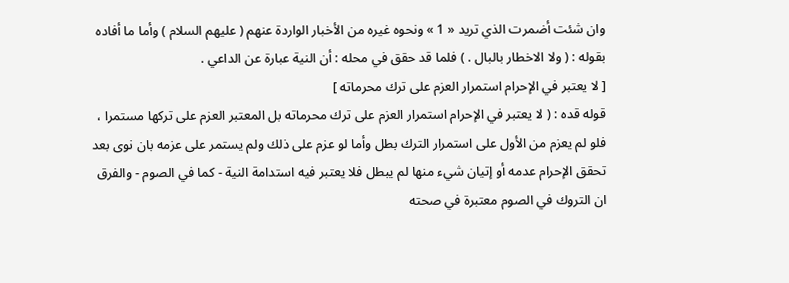وان شئت أضمرت الذي تريد « 1 » ونحوه غيره من الأخبار الواردة عنهم ( عليهم السلام ) وأما ما أفاده بقوله : ( ولا الاخطار بالبال . ) فلما قد حقق في محله : أن النية عبارة عن الداعي .
[ لا يعتبر في الإحرام استمرار العزم على ترك محرماته ]
قوله قده : ( لا يعتبر في الإحرام استمرار العزم على ترك محرماته بل المعتبر العزم على تركها مستمرا ، فلو لم يعزم من الأول على استمرار الترك بطل وأما لو عزم على ذلك ولم يستمر على عزمه بان نوى بعد تحقق الإحرام عدمه أو إتيان شيء منها لم يبطل فلا يعتبر فيه استدامة النية - كما في الصوم - والفرق ان التروك في الصوم معتبرة في صحته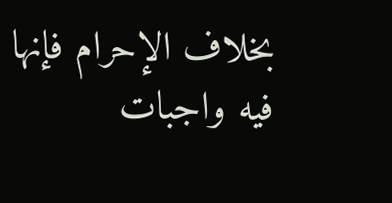بخلاف الإحرام فإنها فيه واجبات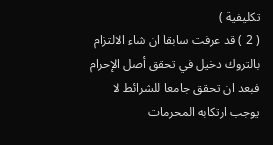تكليفية )
( 2 ) قد عرفت سابقا ان شاء الالتزام بالتروك دخيل في تحقق أصل الإحرام فبعد ان تحقق جامعا للشرائط لا يوجب ارتكابه المحرمات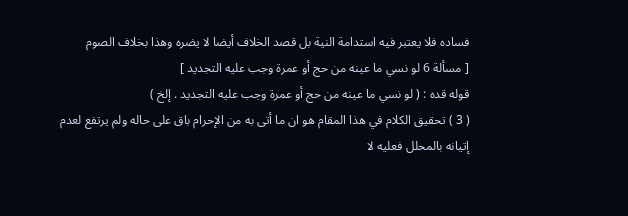فساده فلا يعتبر فيه استدامة النية بل قصد الخلاف أيضا لا يضره وهذا بخلاف الصوم
[ مسألة 6 لو نسي ما عينه من حج أو عمرة وجب عليه التجديد ]
قوله قده : ( لو نسي ما عينه من حج أو عمرة وجب عليه التجديد . إلخ )
( 3 ) تحقيق الكلام في هذا المقام هو ان ما أتى به من الإحرام باق على حاله ولم يرتفع لعدم إتيانه بالمحلل فعليه لا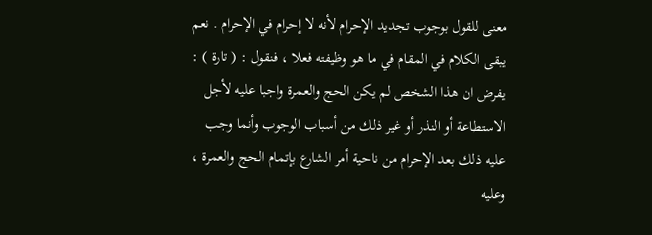معنى للقول بوجوب تجديد الإحرام لأنه لا إحرام في الإحرام . نعم يبقى الكلام في المقام في ما هو وظيفته فعلا ، فنقول : ( تارة ) : يفرض ان هذا الشخص لم يكن الحج والعمرة واجبا عليه لأجل الاستطاعة أو النذر أو غير ذلك من أسباب الوجوب وأنما وجب عليه ذلك بعد الإحرام من ناحية أمر الشارع بإتمام الحج والعمرة ، وعليه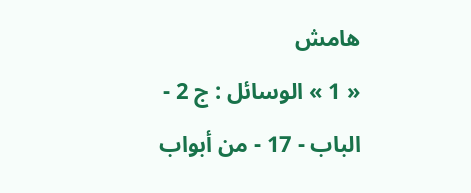هامش
« 1 » الوسائل : ج 2 - الباب - 17 - من أبواب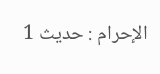الإحرام : حديث 1